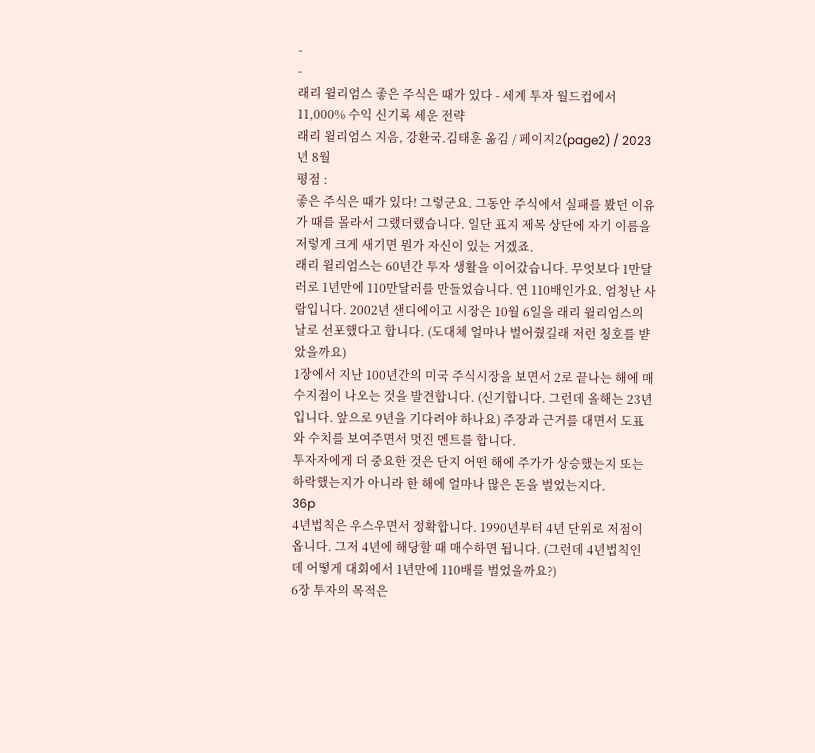-
-
래리 윌리엄스 좋은 주식은 때가 있다 - 세계 투자 월드컵에서 11,000% 수익 신기록 세운 전략
래리 윌리엄스 지음, 강환국.김태훈 옮김 / 페이지2(page2) / 2023년 8월
평점 :
좋은 주식은 때가 있다! 그렇군요. 그동안 주식에서 실패를 봤던 이유가 때를 몰라서 그랬더랬습니다. 일단 표지 제목 상단에 자기 이름을 저렇게 크게 새기면 뭔가 자신이 있는 거겠죠.
래리 윌리엄스는 60년간 투자 생활을 이어갔습니다. 무엇보다 1만달러로 1년만에 110만달러를 만들었습니다. 연 110배인가요. 엄청난 사람입니다. 2002년 샌디에이고 시장은 10월 6일을 래리 윌리엄스의 날로 선포했다고 합니다. (도대체 얼마나 벌어줬길래 저런 칭호를 뱓았을까요)
1장에서 지난 100년간의 미국 주식시장을 보면서 2로 끝나는 해에 매수지점이 나오는 것을 발견합니다. (신기합니다. 그런데 올해는 23년입니다. 앞으로 9년을 기다려야 하나요) 주장과 근거를 대면서 도표와 수치를 보여주면서 멋진 멘트를 합니다.
투자자에게 더 중요한 것은 단지 어떤 해에 주가가 상승했는지 또는 하락했는지가 아니라 한 해에 얼마나 많은 돈을 벌었는지다.
36p
4년법칙은 우스우면서 정확합니다. 1990년부터 4년 단위로 저점이 옵니다. 그저 4년에 해당할 때 매수하면 됩니다. (그런데 4년법칙인데 어떻게 대회에서 1년만에 110배를 벌었을까요?)
6장 투자의 목적은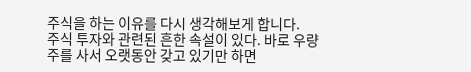주식을 하는 이유를 다시 생각해보게 합니다.
주식 투자와 관련된 흔한 속설이 있다. 바로 우량주를 사서 오랫동안 갖고 있기만 하면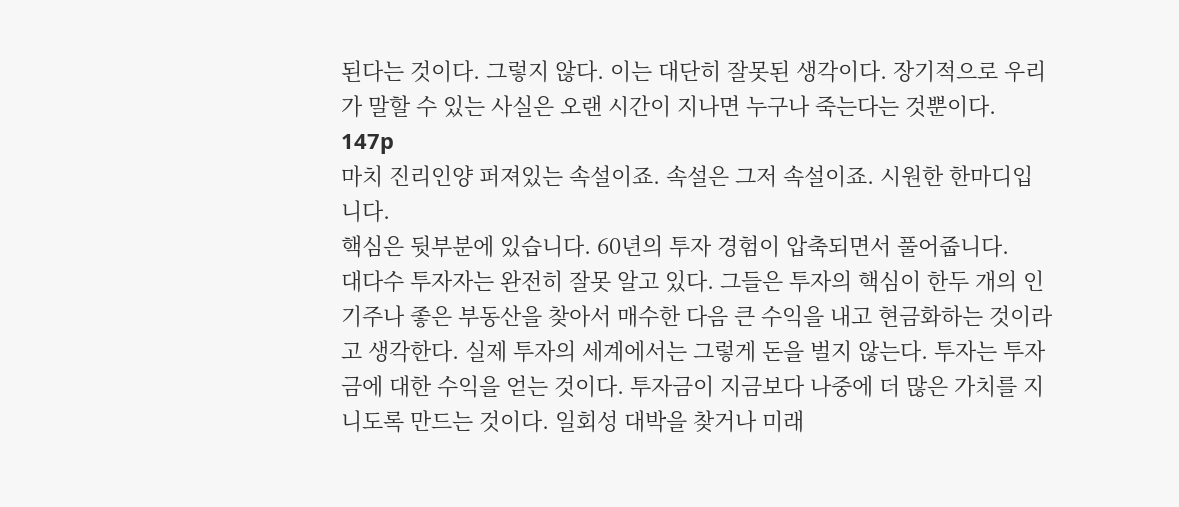된다는 것이다. 그렇지 않다. 이는 대단히 잘못된 생각이다. 장기적으로 우리가 말할 수 있는 사실은 오랜 시간이 지나면 누구나 죽는다는 것뿐이다.
147p
마치 진리인양 퍼져있는 속설이죠. 속설은 그저 속설이죠. 시원한 한마디입니다.
핵심은 뒷부분에 있습니다. 60년의 투자 경험이 압축되면서 풀어줍니다.
대다수 투자자는 완전히 잘못 알고 있다. 그들은 투자의 핵심이 한두 개의 인기주나 좋은 부동산을 찾아서 매수한 다음 큰 수익을 내고 현금화하는 것이라고 생각한다. 실제 투자의 세계에서는 그렇게 돈을 벌지 않는다. 투자는 투자금에 대한 수익을 얻는 것이다. 투자금이 지금보다 나중에 더 많은 가치를 지니도록 만드는 것이다. 일회성 대박을 찾거나 미래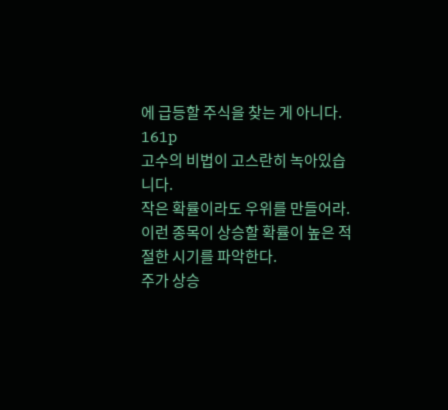에 급등할 주식을 찾는 게 아니다.
161p
고수의 비법이 고스란히 녹아있습니다.
작은 확률이라도 우위를 만들어라.
이런 종목이 상승할 확률이 높은 적절한 시기를 파악한다.
주가 상승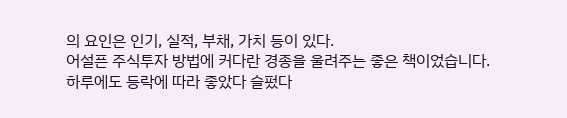의 요인은 인기, 실적, 부채, 가치 등이 있다.
어설픈 주식투자 방법에 커다란 경종을 울려주는 좋은 책이었습니다. 하루에도 등락에 따라 좋았다 슬펐다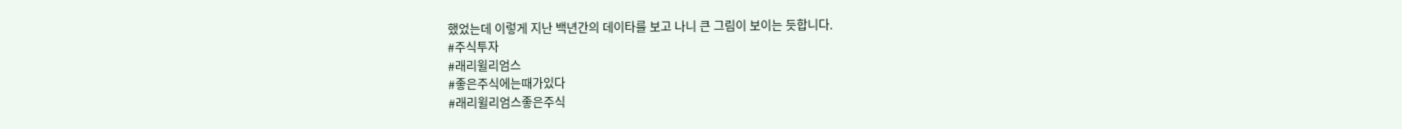했었는데 이렇게 지난 백년간의 데이타를 보고 나니 큰 그림이 보이는 듯합니다.
#주식투자
#래리윌리엄스
#좋은주식에는때가있다
#래리윌리엄스좋은주식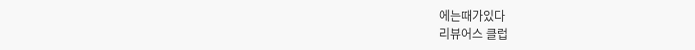에는때가있다
리뷰어스 클럽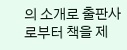의 소개로 출판사로부터 책을 제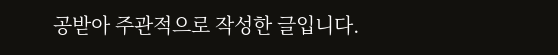공받아 주관적으로 작성한 글입니다.